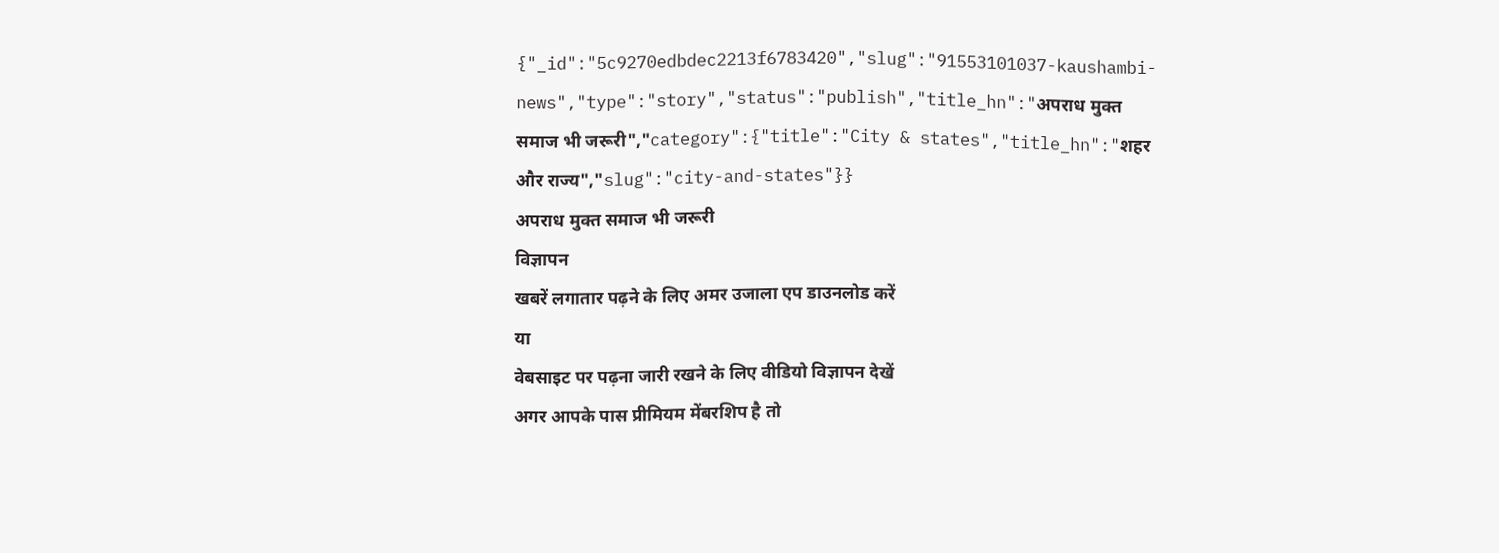{"_id":"5c9270edbdec2213f6783420","slug":"91553101037-kaushambi-news","type":"story","status":"publish","title_hn":"अपराध मुक्त समाज भी जरूरी","category":{"title":"City & states","title_hn":"शहर और राज्य","slug":"city-and-states"}}
अपराध मुक्त समाज भी जरूरी
विज्ञापन
खबरें लगातार पढ़ने के लिए अमर उजाला एप डाउनलोड करें
या
वेबसाइट पर पढ़ना जारी रखने के लिए वीडियो विज्ञापन देखें
अगर आपके पास प्रीमियम मेंबरशिप है तो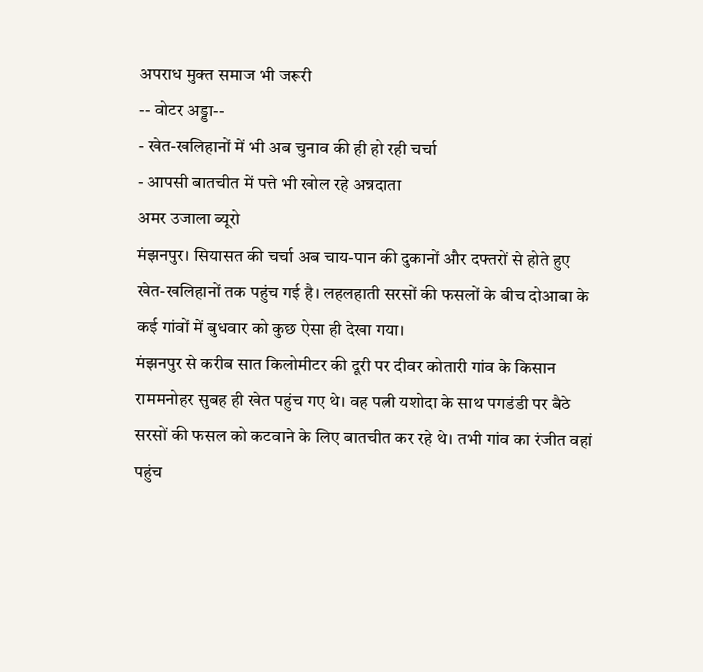अपराध मुक्त समाज भी जरूरी
-- वोटर अड्डा--
- खेत-खलिहानों में भी अब चुनाव की ही हो रही चर्चा
- आपसी बातचीत में पत्ते भी खोल रहे अन्नदाता
अमर उजाला ब्यूरो
मंझनपुर। सियासत की चर्चा अब चाय-पान की दुकानों और दफ्तरों से होते हुए खेत-खलिहानों तक पहुंच गई है। लहलहाती सरसों की फसलों के बीच दोआबा के कई गांवों में बुधवार को कुछ ऐसा ही देखा गया।
मंझनपुर से करीब सात किलोमीटर की दूरी पर दीवर कोतारी गांव के किसान राममनोहर सुबह ही खेत पहुंच गए थे। वह पत्नी यशोदा के साथ पगडंडी पर बैठे सरसों की फसल को कटवाने के लिए बातचीत कर रहे थे। तभी गांव का रंजीत वहां पहुंच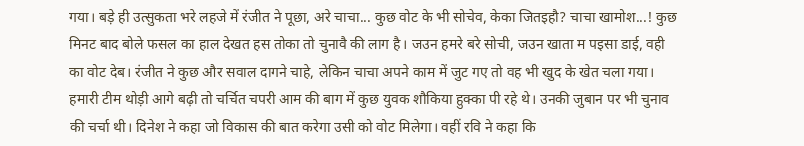गया। बड़े ही उत्सुकता भरे लहजे में रंजीत ने पूछा, अरे चाचा... कुछ वोट के भी सोचेव, केका जितइहौ? चाचा खामोश...! कुछ मिनट बाद बोले फसल का हाल देखत हस तोका तो चुनावै की लाग है। जउन हमरे बरे सोची, जउन खाता म पइसा डाई, वही का वोट देब। रंजीत ने कुछ और सवाल दागने चाहे, लेकिन चाचा अपने काम में जुट गए तो वह भी खुद के खेत चला गया। हमारी टीम थोड़ी आगे बढ़ी तो चर्चित चपरी आम की बाग में कुछ युवक शौकिया हुक्का पी रहे थे। उनकी जुबान पर भी चुनाव की चर्चा थी। दिनेश ने कहा जो विकास की बात करेगा उसी को वोट मिलेगा। वहीं रवि ने कहा कि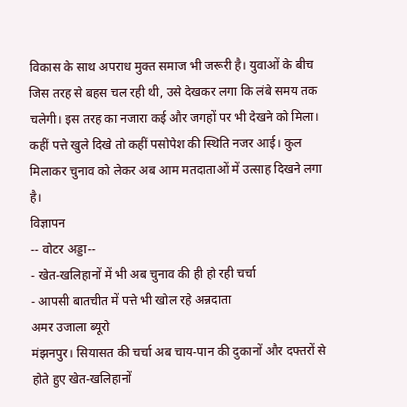विकास के साथ अपराध मुक्त समाज भी जरूरी है। युवाओं के बीच जिस तरह से बहस चल रही थी, उसे देखकर लगा कि लंबे समय तक चलेगी। इस तरह का नजारा कई और जगहों पर भी देखने को मिला। कहीं पत्ते खुले दिखे तो कहीं पसोपेश की स्थिति नजर आई। कुल मिलाकर चुनाव को लेकर अब आम मतदाताओं में उत्साह दिखने लगा है।
विज्ञापन
-- वोटर अड्डा--
- खेत-खलिहानों में भी अब चुनाव की ही हो रही चर्चा
- आपसी बातचीत में पत्ते भी खोल रहे अन्नदाता
अमर उजाला ब्यूरो
मंझनपुर। सियासत की चर्चा अब चाय-पान की दुकानों और दफ्तरों से होते हुए खेत-खलिहानों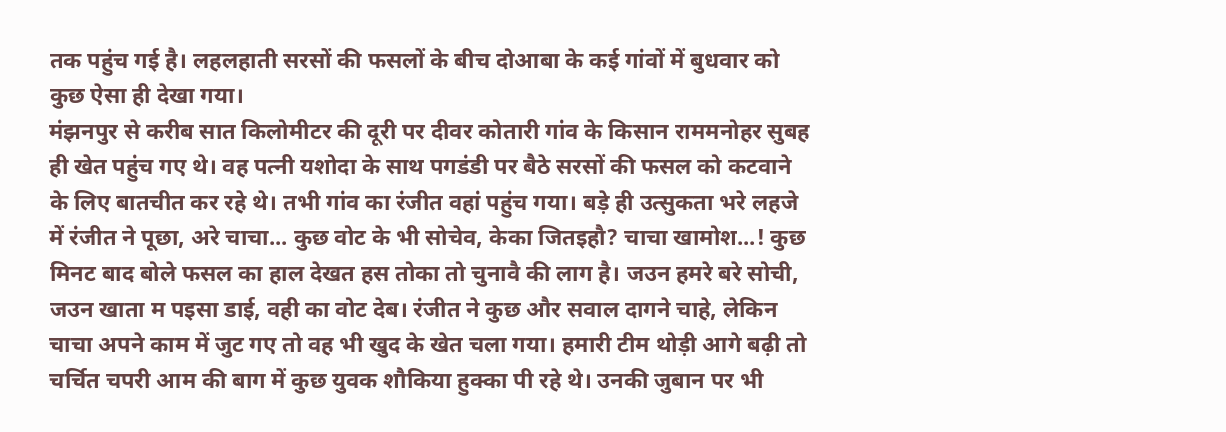तक पहुंच गई है। लहलहाती सरसों की फसलों के बीच दोआबा के कई गांवों में बुधवार को कुछ ऐसा ही देखा गया।
मंझनपुर से करीब सात किलोमीटर की दूरी पर दीवर कोतारी गांव के किसान राममनोहर सुबह ही खेत पहुंच गए थे। वह पत्नी यशोदा के साथ पगडंडी पर बैठे सरसों की फसल को कटवाने के लिए बातचीत कर रहे थे। तभी गांव का रंजीत वहां पहुंच गया। बड़े ही उत्सुकता भरे लहजे में रंजीत ने पूछा, अरे चाचा... कुछ वोट के भी सोचेव, केका जितइहौ? चाचा खामोश...! कुछ मिनट बाद बोले फसल का हाल देखत हस तोका तो चुनावै की लाग है। जउन हमरे बरे सोची, जउन खाता म पइसा डाई, वही का वोट देब। रंजीत ने कुछ और सवाल दागने चाहे, लेकिन चाचा अपने काम में जुट गए तो वह भी खुद के खेत चला गया। हमारी टीम थोड़ी आगे बढ़ी तो चर्चित चपरी आम की बाग में कुछ युवक शौकिया हुक्का पी रहे थे। उनकी जुबान पर भी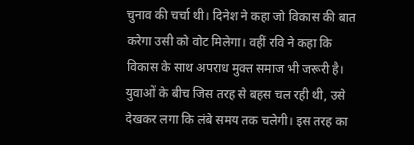चुनाव की चर्चा थी। दिनेश ने कहा जो विकास की बात करेगा उसी को वोट मिलेगा। वहीं रवि ने कहा कि विकास के साथ अपराध मुक्त समाज भी जरूरी है। युवाओं के बीच जिस तरह से बहस चल रही थी, उसे देखकर लगा कि लंबे समय तक चलेगी। इस तरह का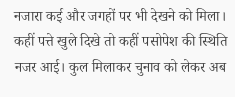नजारा कई और जगहों पर भी देखने को मिला। कहीं पत्ते खुले दिखे तो कहीं पसोपेश की स्थिति नजर आई। कुल मिलाकर चुनाव को लेकर अब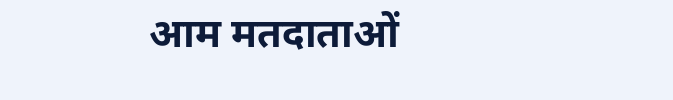आम मतदाताओं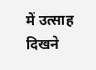में उत्साह दिखने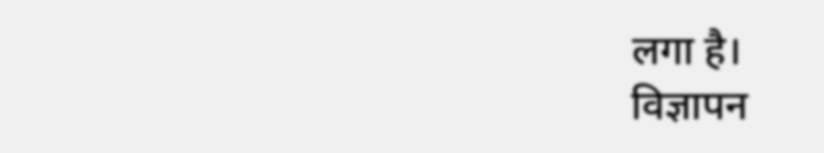लगा है।
विज्ञापन